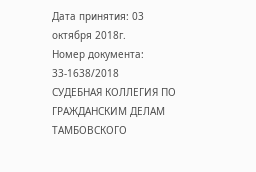Дата принятия: 03 октября 2018г.
Номер документа: 33-1638/2018
СУДЕБНАЯ КОЛЛЕГИЯ ПО ГРАЖДАНСКИМ ДЕЛАМ ТАМБОВСКОГО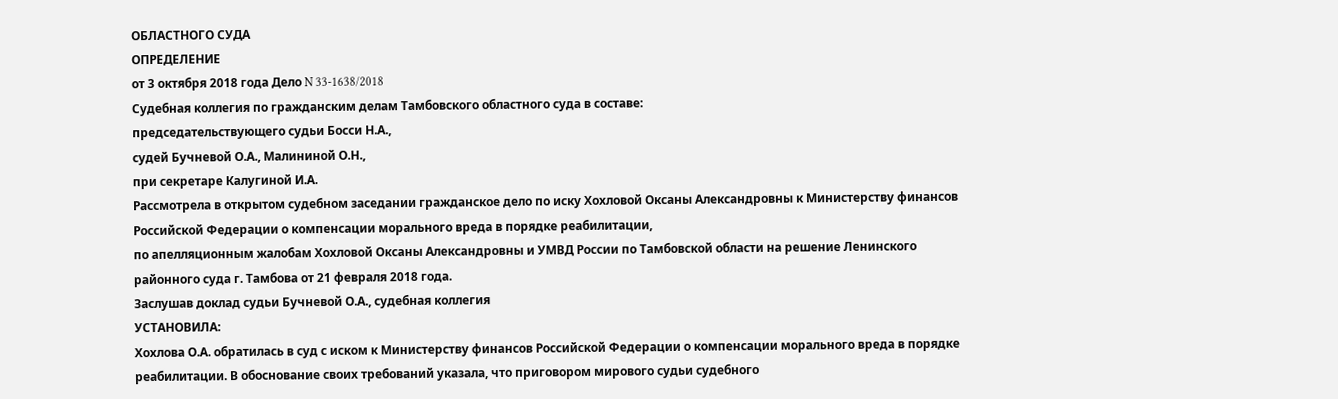ОБЛАСТНОГО СУДА
ОПРЕДЕЛЕНИЕ
от 3 октября 2018 года Дело N 33-1638/2018
Судебная коллегия по гражданским делам Тамбовского областного суда в составе:
председательствующего судьи Босси Н.А.,
судей Бучневой О.А., Малининой О.Н.,
при секретаре Калугиной И.А.
Рассмотрела в открытом судебном заседании гражданское дело по иску Хохловой Оксаны Александровны к Министерству финансов Российской Федерации о компенсации морального вреда в порядке реабилитации,
по апелляционным жалобам Хохловой Оксаны Александровны и УМВД России по Тамбовской области на решение Ленинского районного суда г. Тамбова от 21 февраля 2018 года.
Заслушав доклад судьи Бучневой О.А., судебная коллегия
УСТАНОВИЛА:
Хохлова О.А. обратилась в суд с иском к Министерству финансов Российской Федерации о компенсации морального вреда в порядке реабилитации. В обоснование своих требований указала, что приговором мирового судьи судебного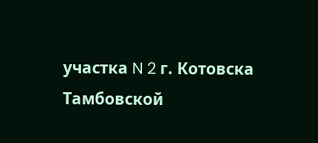участка N 2 г. Котовска Тамбовской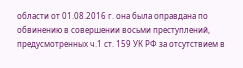области от 01.08.2016 г. она была оправдана по обвинению в совершении восьми преступлений, предусмотренных ч.1 ст. 159 УК РФ за отсутствием в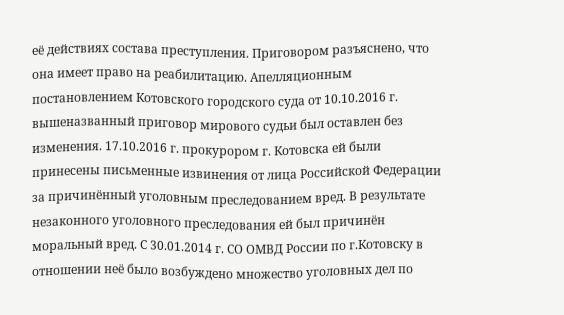её действиях состава преступления. Приговором разъяснено, что она имеет право на реабилитацию. Апелляционным постановлением Котовского городского суда от 10.10.2016 г. вышеназванный приговор мирового судьи был оставлен без изменения. 17.10.2016 г. прокурором г. Котовска ей были принесены письменные извинения от лица Российской Федерации за причинённый уголовным преследованием вред. В результате незаконного уголовного преследования ей был причинён моральный вред. С 30.01.2014 г. СО ОМВД России по г.Котовску в отношении неё было возбуждено множество уголовных дел по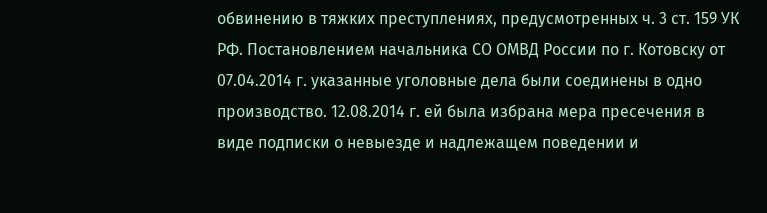обвинению в тяжких преступлениях, предусмотренных ч. 3 ст. 159 УК РФ. Постановлением начальника СО ОМВД России по г. Котовску от 07.04.2014 г. указанные уголовные дела были соединены в одно производство. 12.08.2014 г. ей была избрана мера пресечения в виде подписки о невыезде и надлежащем поведении и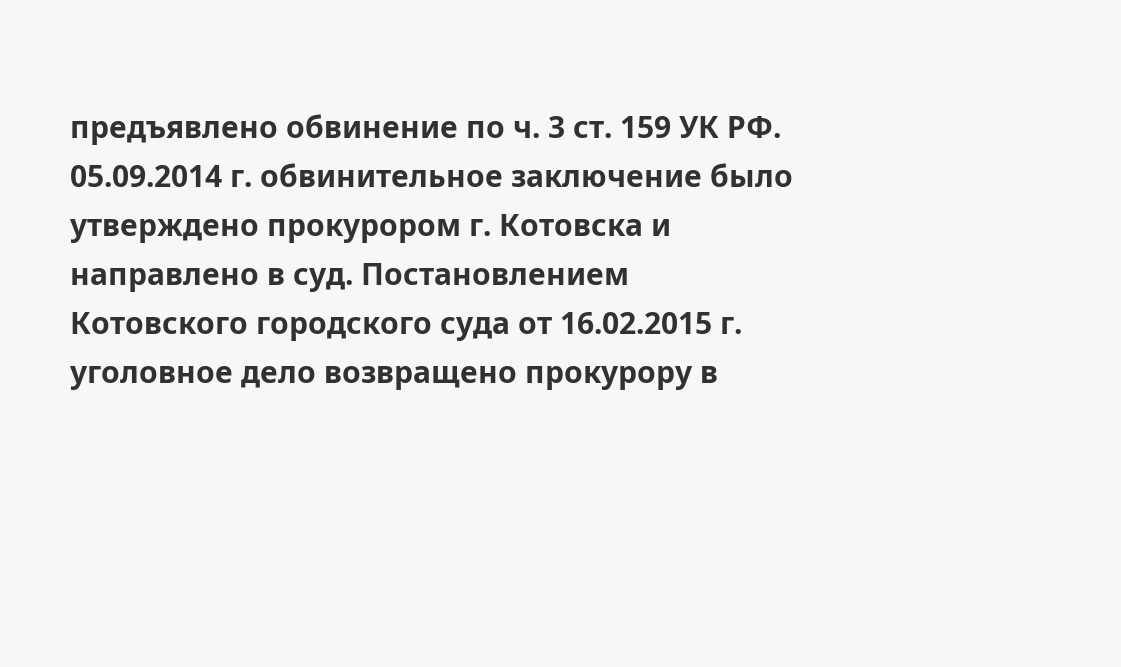предъявлено обвинение по ч. 3 ст. 159 УК РФ. 05.09.2014 г. обвинительное заключение было утверждено прокурором г. Котовска и направлено в суд. Постановлением Котовского городского суда от 16.02.2015 г. уголовное дело возвращено прокурору в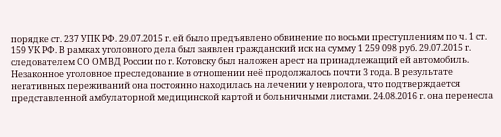порядке ст. 237 УПК РФ. 29.07.2015 г. ей было предъявлено обвинение по восьми преступлениям по ч. 1 ст. 159 УК РФ. В рамках уголовного дела был заявлен гражданский иск на сумму 1 259 098 руб. 29.07.2015 г. следователем СО ОМВД России по г. Котовску был наложен арест на принадлежащий ей автомобиль. Незаконное уголовное преследование в отношении неё продолжалось почти 3 года. В результате негативных переживаний она постоянно находилась на лечении у невролога, что подтверждается представленной амбулаторной медицинской картой и больничными листами. 24.08.2016 г. она перенесла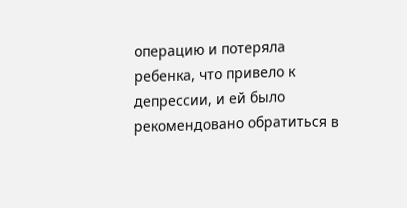операцию и потеряла ребенка, что привело к депрессии, и ей было рекомендовано обратиться в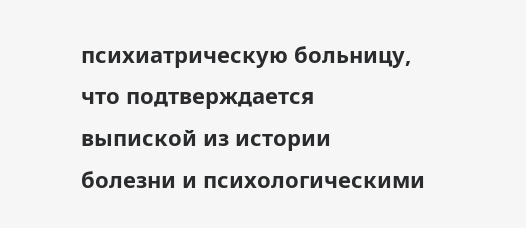психиатрическую больницу, что подтверждается выпиской из истории болезни и психологическими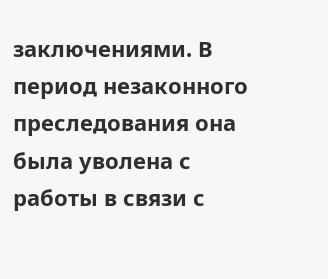заключениями. В период незаконного преследования она была уволена с работы в связи с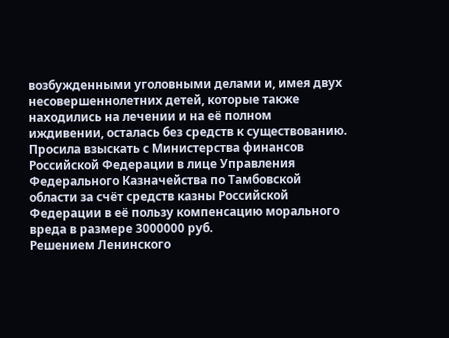возбужденными уголовными делами и, имея двух несовершеннолетних детей, которые также находились на лечении и на её полном иждивении, осталась без средств к существованию.
Просила взыскать с Министерства финансов Российской Федерации в лице Управления Федерального Казначейства по Тамбовской области за счёт средств казны Российской Федерации в её пользу компенсацию морального вреда в размере 3000000 руб.
Решением Ленинского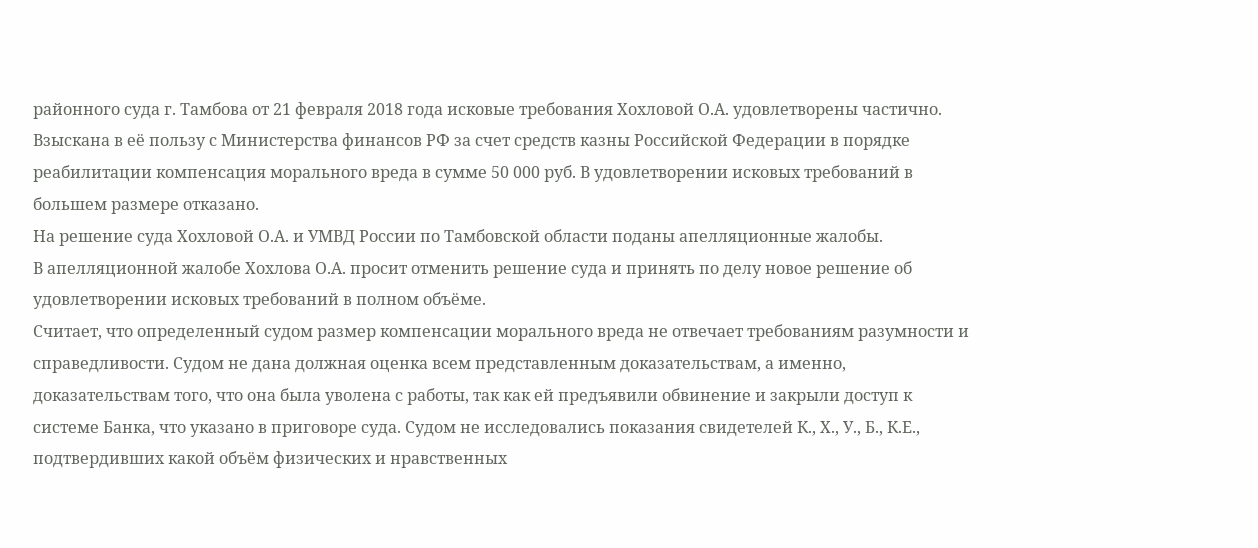районного суда г. Тамбова от 21 февраля 2018 года исковые требования Хохловой О.А. удовлетворены частично. Взыскана в её пользу с Министерства финансов РФ за счет средств казны Российской Федерации в порядке реабилитации компенсация морального вреда в сумме 50 000 руб. В удовлетворении исковых требований в большем размере отказано.
На решение суда Хохловой О.А. и УМВД России по Тамбовской области поданы апелляционные жалобы.
В апелляционной жалобе Хохлова О.А. просит отменить решение суда и принять по делу новое решение об удовлетворении исковых требований в полном объёме.
Считает, что определенный судом размер компенсации морального вреда не отвечает требованиям разумности и справедливости. Судом не дана должная оценка всем представленным доказательствам, а именно, доказательствам того, что она была уволена с работы, так как ей предъявили обвинение и закрыли доступ к системе Банка, что указано в приговоре суда. Судом не исследовались показания свидетелей К., Х., У., Б., К.Е., подтвердивших какой объём физических и нравственных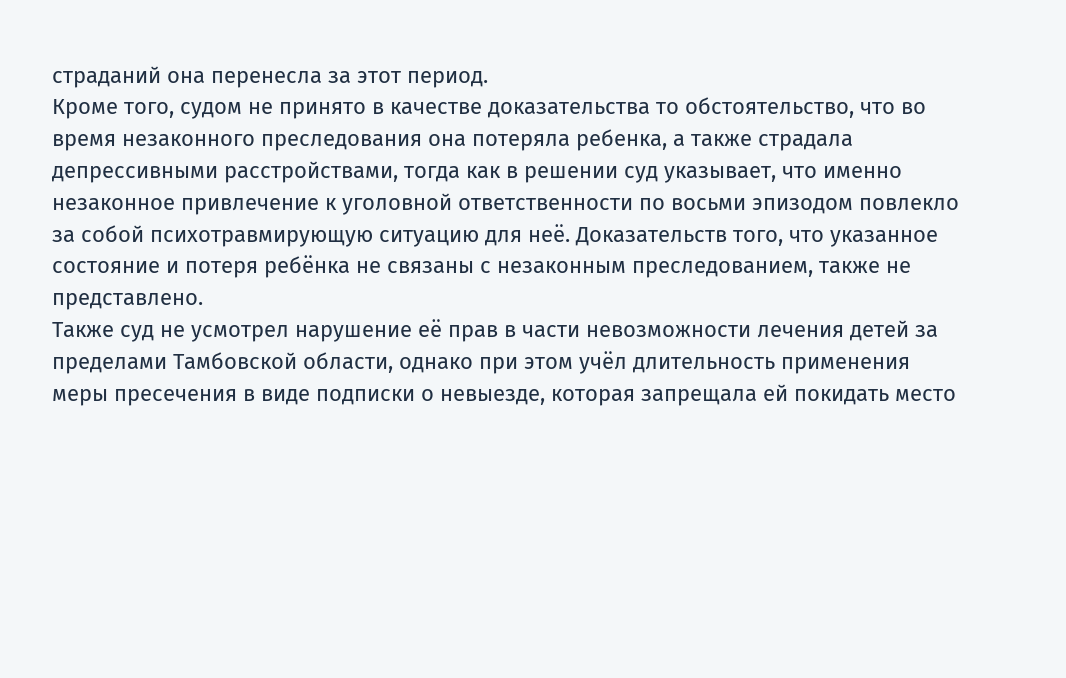страданий она перенесла за этот период.
Кроме того, судом не принято в качестве доказательства то обстоятельство, что во время незаконного преследования она потеряла ребенка, а также страдала депрессивными расстройствами, тогда как в решении суд указывает, что именно незаконное привлечение к уголовной ответственности по восьми эпизодом повлекло за собой психотравмирующую ситуацию для неё. Доказательств того, что указанное состояние и потеря ребёнка не связаны с незаконным преследованием, также не представлено.
Также суд не усмотрел нарушение её прав в части невозможности лечения детей за пределами Тамбовской области, однако при этом учёл длительность применения меры пресечения в виде подписки о невыезде, которая запрещала ей покидать место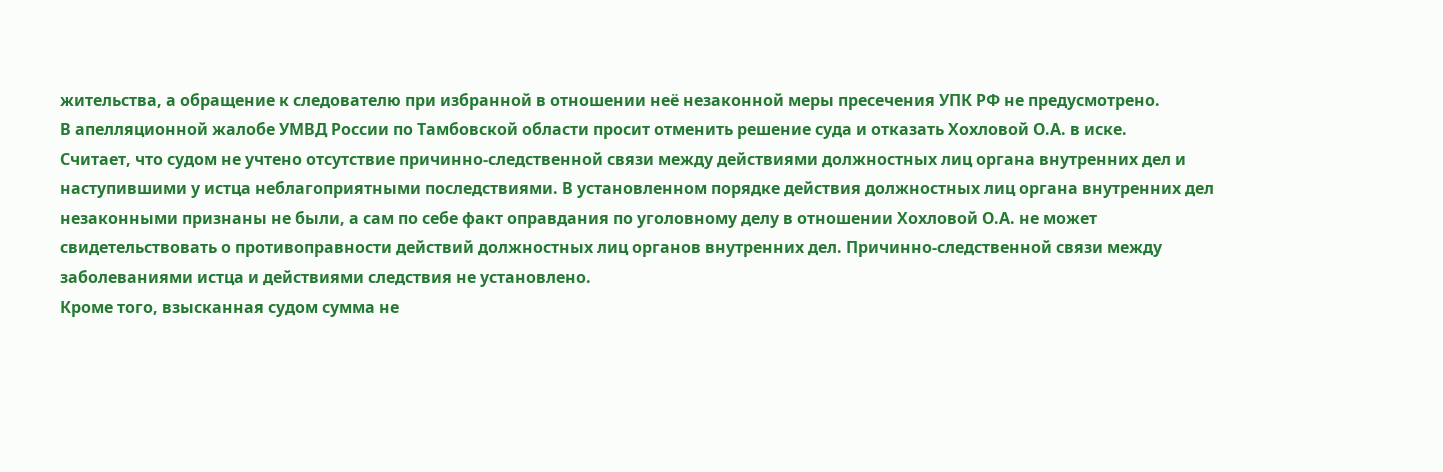жительства, а обращение к следователю при избранной в отношении неё незаконной меры пресечения УПК РФ не предусмотрено.
В апелляционной жалобе УМВД России по Тамбовской области просит отменить решение суда и отказать Хохловой О.А. в иске.
Считает, что судом не учтено отсутствие причинно-следственной связи между действиями должностных лиц органа внутренних дел и наступившими у истца неблагоприятными последствиями. В установленном порядке действия должностных лиц органа внутренних дел незаконными признаны не были, а сам по себе факт оправдания по уголовному делу в отношении Хохловой О.А. не может свидетельствовать о противоправности действий должностных лиц органов внутренних дел. Причинно-следственной связи между заболеваниями истца и действиями следствия не установлено.
Кроме того, взысканная судом сумма не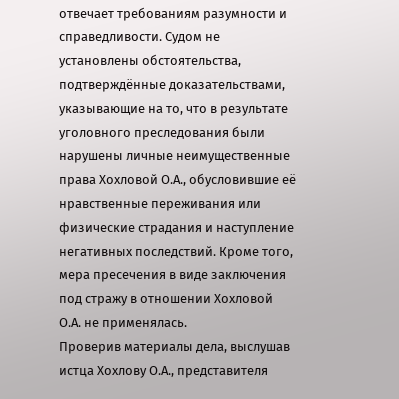отвечает требованиям разумности и справедливости. Судом не установлены обстоятельства, подтверждённые доказательствами, указывающие на то, что в результате уголовного преследования были нарушены личные неимущественные права Хохловой О.А., обусловившие её нравственные переживания или физические страдания и наступление негативных последствий. Кроме того, мера пресечения в виде заключения под стражу в отношении Хохловой О.А. не применялась.
Проверив материалы дела, выслушав истца Хохлову О.А., представителя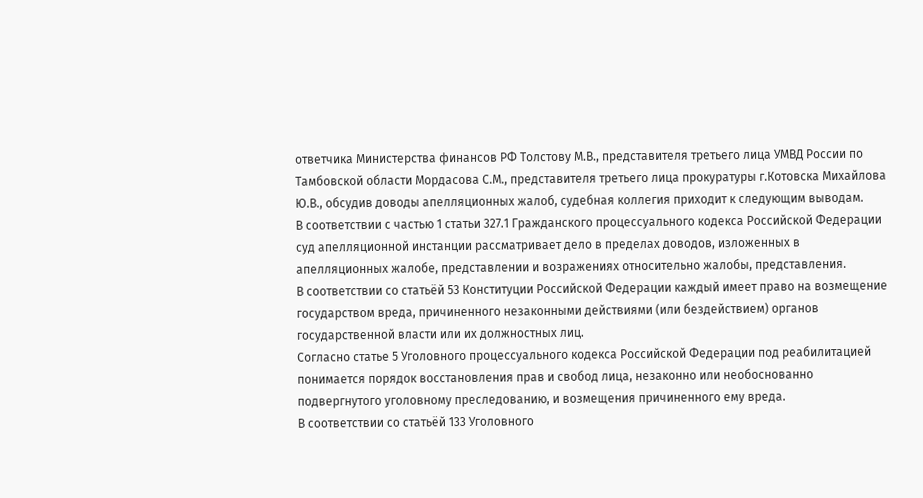ответчика Министерства финансов РФ Толстову М.В., представителя третьего лица УМВД России по Тамбовской области Мордасова С.М., представителя третьего лица прокуратуры г.Котовска Михайлова Ю.В., обсудив доводы апелляционных жалоб, судебная коллегия приходит к следующим выводам.
В соответствии с частью 1 статьи 327.1 Гражданского процессуального кодекса Российской Федерации суд апелляционной инстанции рассматривает дело в пределах доводов, изложенных в апелляционных жалобе, представлении и возражениях относительно жалобы, представления.
В соответствии со статьёй 53 Конституции Российской Федерации каждый имеет право на возмещение государством вреда, причиненного незаконными действиями (или бездействием) органов государственной власти или их должностных лиц.
Согласно статье 5 Уголовного процессуального кодекса Российской Федерации под реабилитацией понимается порядок восстановления прав и свобод лица, незаконно или необоснованно подвергнутого уголовному преследованию, и возмещения причиненного ему вреда.
В соответствии со статьёй 133 Уголовного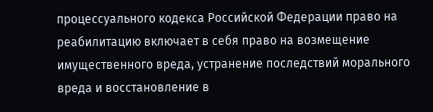процессуального кодекса Российской Федерации право на реабилитацию включает в себя право на возмещение имущественного вреда, устранение последствий морального вреда и восстановление в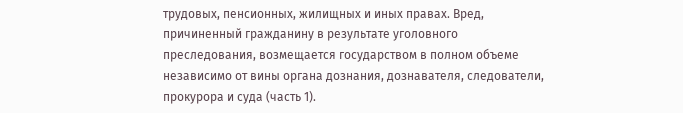трудовых, пенсионных, жилищных и иных правах. Вред, причиненный гражданину в результате уголовного преследования, возмещается государством в полном объеме независимо от вины органа дознания, дознавателя, следователи, прокурора и суда (часть 1).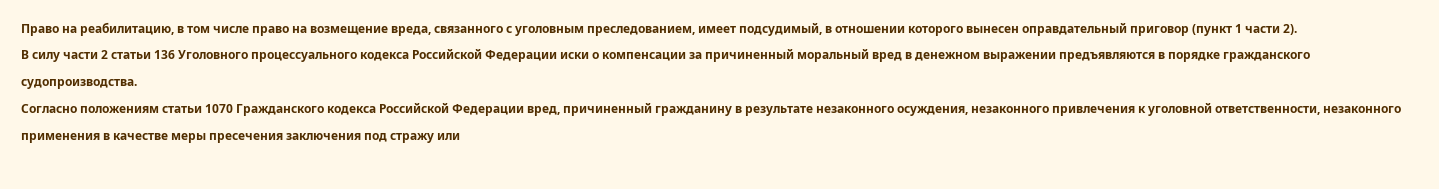Право на реабилитацию, в том числе право на возмещение вреда, связанного с уголовным преследованием, имеет подсудимый, в отношении которого вынесен оправдательный приговор (пункт 1 части 2).
В силу части 2 статьи 136 Уголовного процессуального кодекса Российской Федерации иски о компенсации за причиненный моральный вред в денежном выражении предъявляются в порядке гражданского судопроизводства.
Согласно положениям статьи 1070 Гражданского кодекса Российской Федерации вред, причиненный гражданину в результате незаконного осуждения, незаконного привлечения к уголовной ответственности, незаконного применения в качестве меры пресечения заключения под стражу или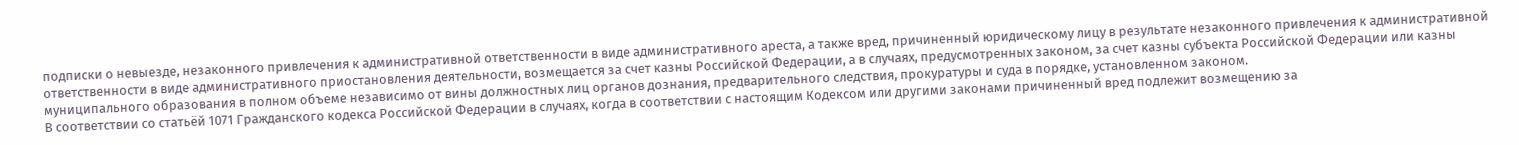подписки о невыезде, незаконного привлечения к административной ответственности в виде административного ареста, а также вред, причиненный юридическому лицу в результате незаконного привлечения к административной ответственности в виде административного приостановления деятельности, возмещается за счет казны Российской Федерации, а в случаях, предусмотренных законом, за счет казны субъекта Российской Федерации или казны муниципального образования в полном объеме независимо от вины должностных лиц органов дознания, предварительного следствия, прокуратуры и суда в порядке, установленном законом.
В соответствии со статьёй 1071 Гражданского кодекса Российской Федерации в случаях, когда в соответствии с настоящим Кодексом или другими законами причиненный вред подлежит возмещению за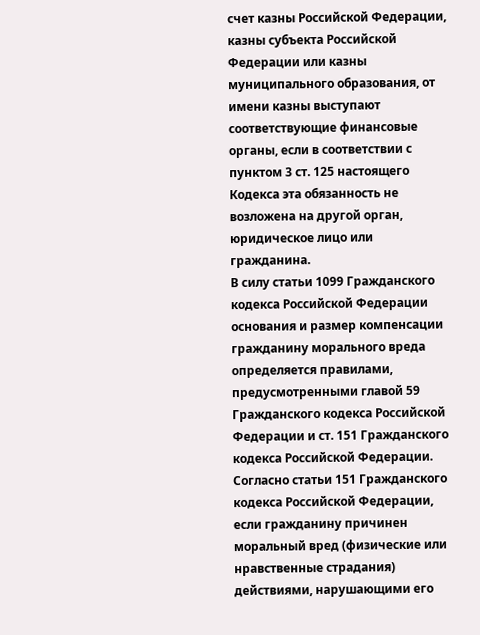счет казны Российской Федерации, казны субъекта Российской Федерации или казны муниципального образования, от имени казны выступают соответствующие финансовые органы, если в соответствии с пунктом 3 ст. 125 настоящего Кодекса эта обязанность не возложена на другой орган, юридическое лицо или гражданина.
В силу статьи 1099 Гражданского кодекса Российской Федерации основания и размер компенсации гражданину морального вреда определяется правилами, предусмотренными главой 59 Гражданского кодекса Российской Федерации и ст. 151 Гражданского кодекса Российской Федерации.
Согласно статьи 151 Гражданского кодекса Российской Федерации, если гражданину причинен моральный вред (физические или нравственные страдания) действиями, нарушающими его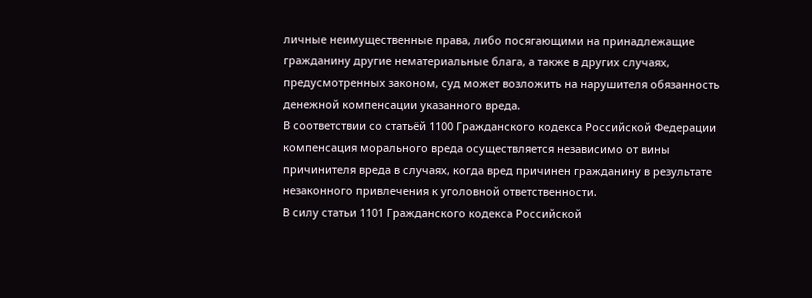личные неимущественные права, либо посягающими на принадлежащие гражданину другие нематериальные блага, а также в других случаях, предусмотренных законом, суд может возложить на нарушителя обязанность денежной компенсации указанного вреда.
В соответствии со статьёй 1100 Гражданского кодекса Российской Федерации компенсация морального вреда осуществляется независимо от вины причинителя вреда в случаях, когда вред причинен гражданину в результате незаконного привлечения к уголовной ответственности.
В силу статьи 1101 Гражданского кодекса Российской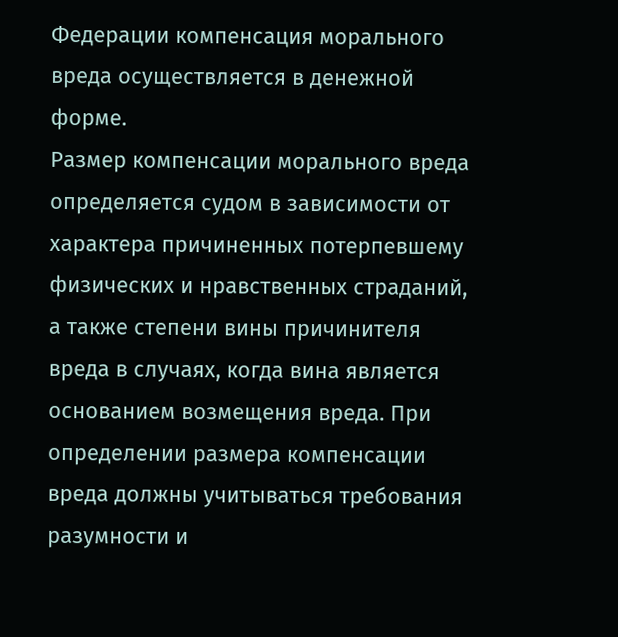Федерации компенсация морального вреда осуществляется в денежной форме.
Размер компенсации морального вреда определяется судом в зависимости от характера причиненных потерпевшему физических и нравственных страданий, а также степени вины причинителя вреда в случаях, когда вина является основанием возмещения вреда. При определении размера компенсации вреда должны учитываться требования разумности и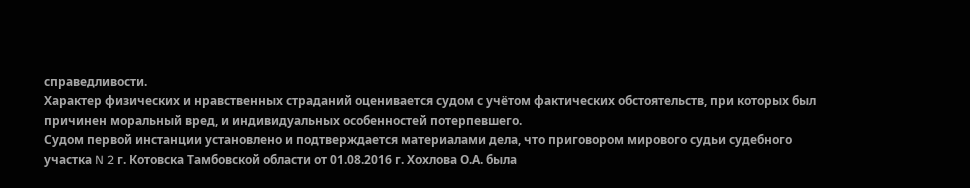справедливости.
Характер физических и нравственных страданий оценивается судом с учётом фактических обстоятельств, при которых был причинен моральный вред, и индивидуальных особенностей потерпевшего.
Судом первой инстанции установлено и подтверждается материалами дела, что приговором мирового судьи судебного участка N 2 г. Котовска Тамбовской области от 01.08.2016 г. Хохлова О.А. была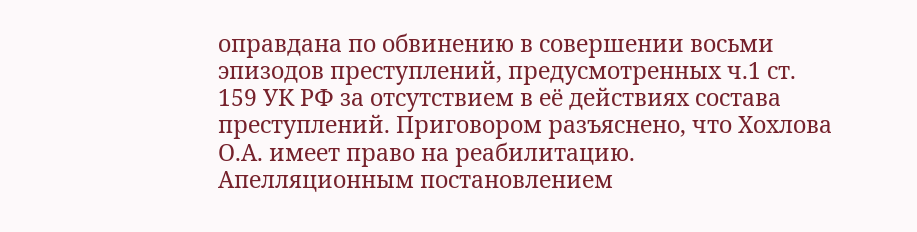оправдана по обвинению в совершении восьми эпизодов преступлений, предусмотренных ч.1 ст. 159 УК РФ за отсутствием в её действиях состава преступлений. Приговором разъяснено, что Хохлова О.А. имеет право на реабилитацию.
Апелляционным постановлением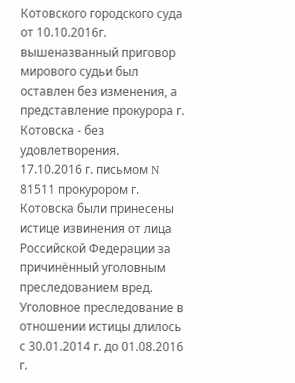Котовского городского суда от 10.10.2016г. вышеназванный приговор мирового судьи был оставлен без изменения, а представление прокурора г. Котовска - без удовлетворения.
17.10.2016 г. письмом N 81511 прокурором г. Котовска были принесены истице извинения от лица Российской Федерации за причинённый уголовным преследованием вред.
Уголовное преследование в отношении истицы длилось с 30.01.2014 г. до 01.08.2016 г.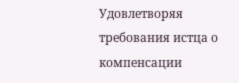Удовлетворяя требования истца о компенсации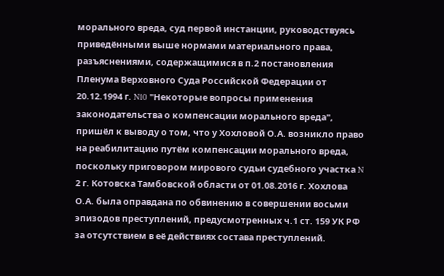морального вреда, суд первой инстанции, руководствуясь приведёнными выше нормами материального права, разъяснениями, содержащимися в п.2 постановления Пленума Верховного Суда Российской Федерации от 20.12.1994 г. N10 "Некоторые вопросы применения законодательства о компенсации морального вреда", пришёл к выводу о том, что у Хохловой О.А. возникло право на реабилитацию путём компенсации морального вреда, поскольку приговором мирового судьи судебного участка N 2 г. Котовска Тамбовской области от 01.08.2016 г. Хохлова О.А. была оправдана по обвинению в совершении восьми эпизодов преступлений, предусмотренных ч.1 ст. 159 УК РФ за отсутствием в её действиях состава преступлений.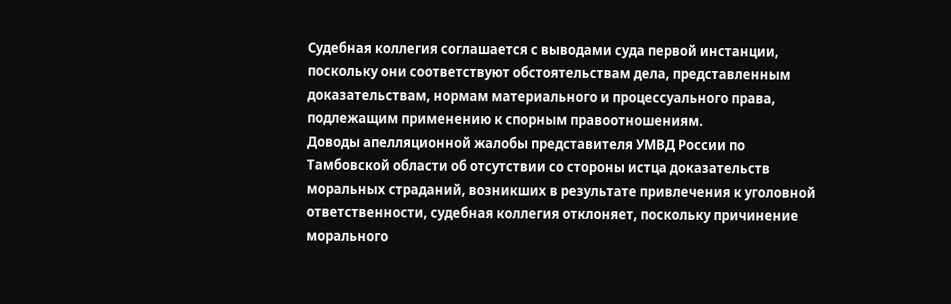Судебная коллегия соглашается с выводами суда первой инстанции, поскольку они соответствуют обстоятельствам дела, представленным доказательствам, нормам материального и процессуального права, подлежащим применению к спорным правоотношениям.
Доводы апелляционной жалобы представителя УМВД России по Тамбовской области об отсутствии со стороны истца доказательств моральных страданий, возникших в результате привлечения к уголовной ответственности, судебная коллегия отклоняет, поскольку причинение морального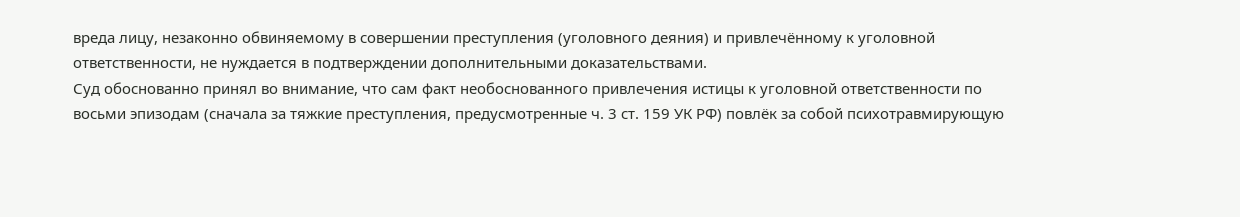вреда лицу, незаконно обвиняемому в совершении преступления (уголовного деяния) и привлечённому к уголовной ответственности, не нуждается в подтверждении дополнительными доказательствами.
Суд обоснованно принял во внимание, что сам факт необоснованного привлечения истицы к уголовной ответственности по восьми эпизодам (сначала за тяжкие преступления, предусмотренные ч. 3 ст. 159 УК РФ) повлёк за собой психотравмирующую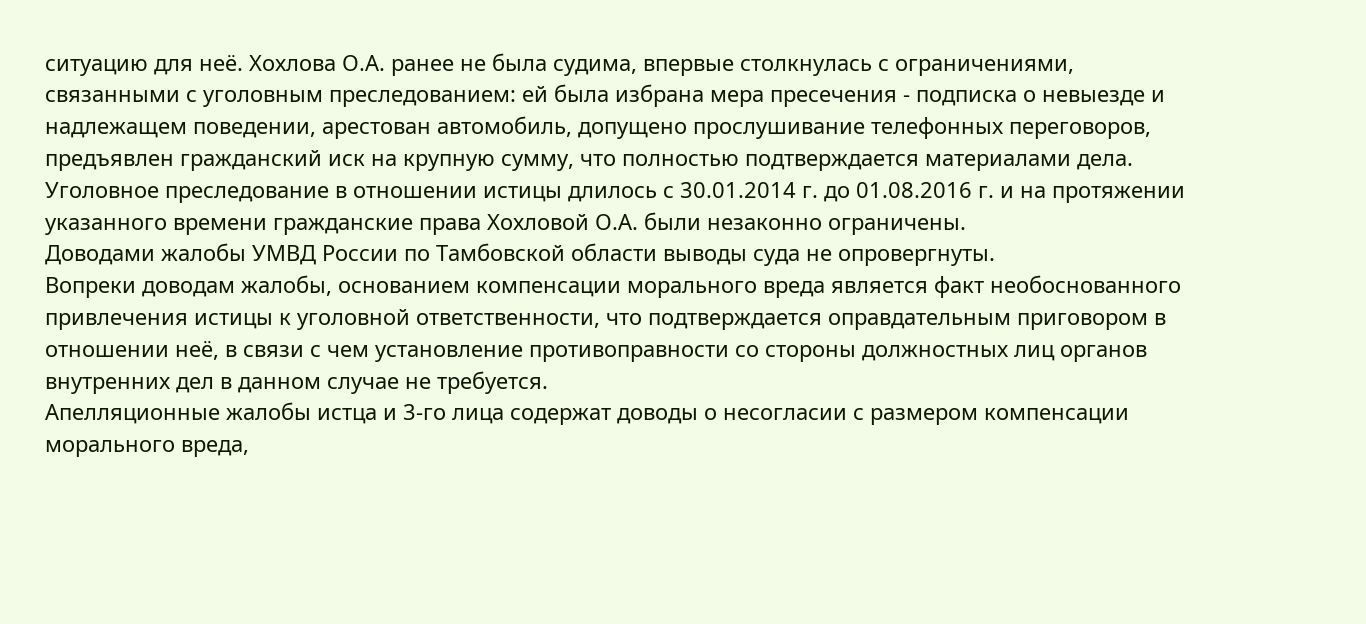ситуацию для неё. Хохлова О.А. ранее не была судима, впервые столкнулась с ограничениями, связанными с уголовным преследованием: ей была избрана мера пресечения - подписка о невыезде и надлежащем поведении, арестован автомобиль, допущено прослушивание телефонных переговоров, предъявлен гражданский иск на крупную сумму, что полностью подтверждается материалами дела. Уголовное преследование в отношении истицы длилось с 30.01.2014 г. до 01.08.2016 г. и на протяжении указанного времени гражданские права Хохловой О.А. были незаконно ограничены.
Доводами жалобы УМВД России по Тамбовской области выводы суда не опровергнуты.
Вопреки доводам жалобы, основанием компенсации морального вреда является факт необоснованного привлечения истицы к уголовной ответственности, что подтверждается оправдательным приговором в отношении неё, в связи с чем установление противоправности со стороны должностных лиц органов внутренних дел в данном случае не требуется.
Апелляционные жалобы истца и 3-го лица содержат доводы о несогласии с размером компенсации морального вреда,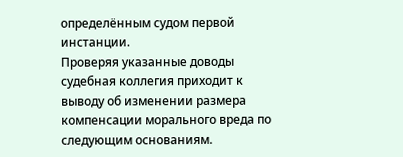определённым судом первой инстанции.
Проверяя указанные доводы судебная коллегия приходит к выводу об изменении размера компенсации морального вреда по следующим основаниям.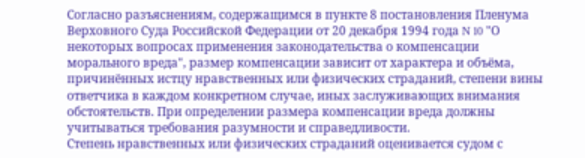Согласно разъяснениям, содержащимся в пункте 8 постановления Пленума Верховного Суда Российской Федерации от 20 декабря 1994 года N 10 "О некоторых вопросах применения законодательства о компенсации морального вреда", размер компенсации зависит от характера и объёма, причинённых истцу нравственных или физических страданий, степени вины ответчика в каждом конкретном случае, иных заслуживающих внимания обстоятельств. При определении размера компенсации вреда должны учитываться требования разумности и справедливости.
Степень нравственных или физических страданий оценивается судом с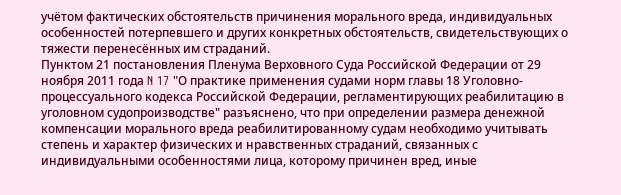учётом фактических обстоятельств причинения морального вреда, индивидуальных особенностей потерпевшего и других конкретных обстоятельств, свидетельствующих о тяжести перенесённых им страданий.
Пунктом 21 постановления Пленума Верховного Суда Российской Федерации от 29 ноября 2011 года N 17 "О практике применения судами норм главы 18 Уголовно-процессуального кодекса Российской Федерации, регламентирующих реабилитацию в уголовном судопроизводстве" разъяснено, что при определении размера денежной компенсации морального вреда реабилитированному судам необходимо учитывать степень и характер физических и нравственных страданий, связанных с индивидуальными особенностями лица, которому причинен вред, иные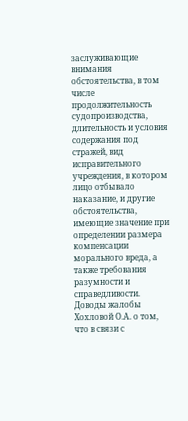заслуживающие внимания обстоятельства, в том числе продолжительность судопроизводства, длительность и условия содержания под стражей, вид исправительного учреждения, в котором лицо отбывало наказание, и другие обстоятельства, имеющие значение при определении размера компенсации морального вреда, а также требования разумности и справедливости.
Доводы жалобы Хохловой О.А. о том, что в связи с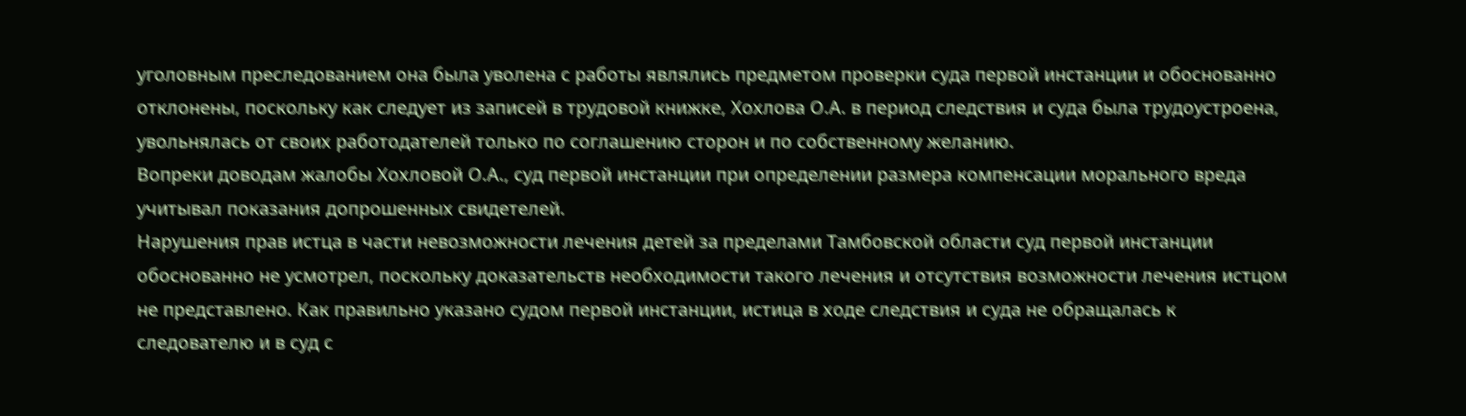уголовным преследованием она была уволена с работы являлись предметом проверки суда первой инстанции и обоснованно отклонены, поскольку как следует из записей в трудовой книжке, Хохлова О.А. в период следствия и суда была трудоустроена, увольнялась от своих работодателей только по соглашению сторон и по собственному желанию.
Вопреки доводам жалобы Хохловой О.А., суд первой инстанции при определении размера компенсации морального вреда учитывал показания допрошенных свидетелей.
Нарушения прав истца в части невозможности лечения детей за пределами Тамбовской области суд первой инстанции обоснованно не усмотрел, поскольку доказательств необходимости такого лечения и отсутствия возможности лечения истцом не представлено. Как правильно указано судом первой инстанции, истица в ходе следствия и суда не обращалась к следователю и в суд с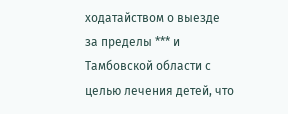ходатайством о выезде за пределы *** и Тамбовской области с целью лечения детей, что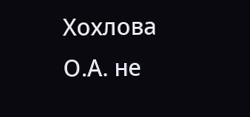Хохлова О.А. не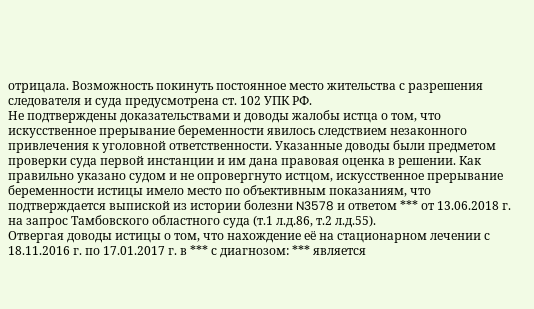отрицала. Возможность покинуть постоянное место жительства с разрешения следователя и суда предусмотрена ст. 102 УПК РФ.
Не подтверждены доказательствами и доводы жалобы истца о том, что искусственное прерывание беременности явилось следствием незаконного привлечения к уголовной ответственности. Указанные доводы были предметом проверки суда первой инстанции и им дана правовая оценка в решении. Как правильно указано судом и не опровергнуто истцом, искусственное прерывание беременности истицы имело место по объективным показаниям, что подтверждается выпиской из истории болезни N3578 и ответом *** от 13.06.2018 г. на запрос Тамбовского областного суда (т.1 л.д.86, т.2 л.д.55).
Отвергая доводы истицы о том, что нахождение её на стационарном лечении с 18.11.2016 г. по 17.01.2017 г. в *** с диагнозом: *** является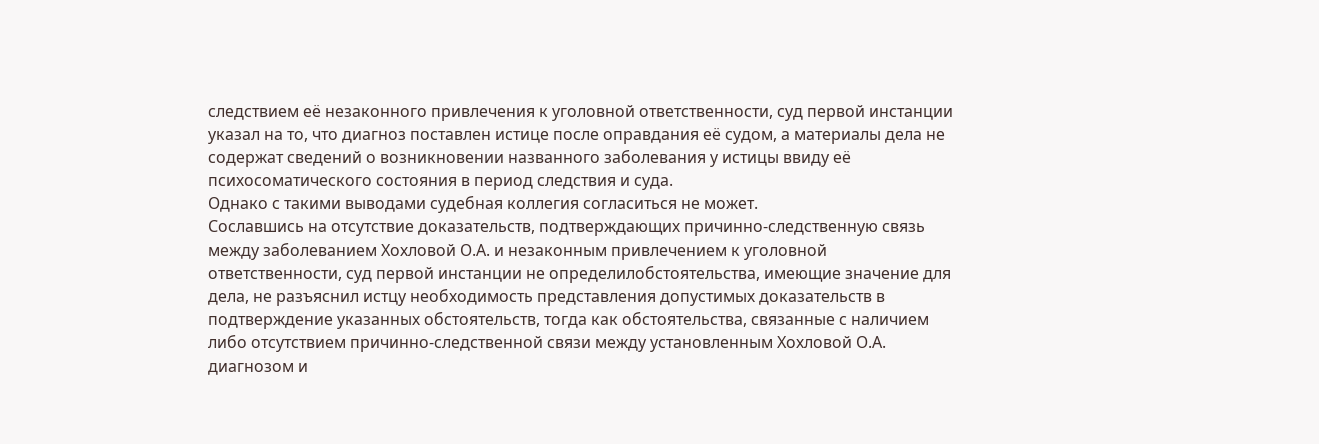следствием её незаконного привлечения к уголовной ответственности, суд первой инстанции указал на то, что диагноз поставлен истице после оправдания её судом, а материалы дела не содержат сведений о возникновении названного заболевания у истицы ввиду её психосоматического состояния в период следствия и суда.
Однако с такими выводами судебная коллегия согласиться не может.
Сославшись на отсутствие доказательств, подтверждающих причинно-следственную связь между заболеванием Хохловой О.А. и незаконным привлечением к уголовной ответственности, суд первой инстанции не определилобстоятельства, имеющие значение для дела, не разъяснил истцу необходимость представления допустимых доказательств в подтверждение указанных обстоятельств, тогда как обстоятельства, связанные с наличием либо отсутствием причинно-следственной связи между установленным Хохловой О.А. диагнозом и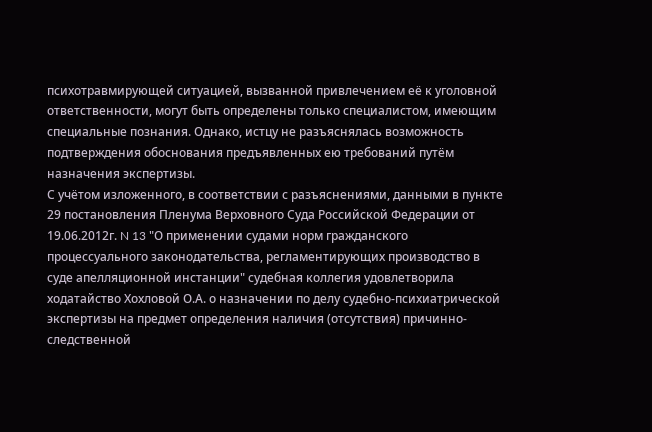психотравмирующей ситуацией, вызванной привлечением её к уголовной ответственности, могут быть определены только специалистом, имеющим специальные познания. Однако, истцу не разъяснялась возможность подтверждения обоснования предъявленных ею требований путём назначения экспертизы.
С учётом изложенного, в соответствии с разъяснениями, данными в пункте 29 постановления Пленума Верховного Суда Российской Федерации от 19.06.2012г. N 13 "О применении судами норм гражданского процессуального законодательства, регламентирующих производство в суде апелляционной инстанции" судебная коллегия удовлетворила ходатайство Хохловой О.А. о назначении по делу судебно-психиатрической экспертизы на предмет определения наличия (отсутствия) причинно-следственной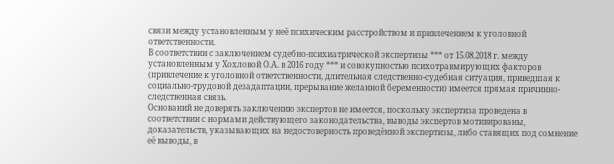связи между установленным у неё психическим расстройством и привлечением к уголовной ответственности.
В соответствии с заключением судебно-психиатрической экспертизы *** от 15.08.2018 г. между установленным у Хохловой О.А. в 2016 году *** и совокупностью психотравмирующих факторов (привлечение к уголовной ответственности, длительная следственно-судебная ситуация, приведшая к социально-трудовой дезадаптации, прерывание желанной беременности) имеется прямая причинно-следственная связь.
Оснований не доверять заключению экспертов не имеется, поскольку экспертиза проведена в соответствии с нормами действующего законодательства, выводы экспертов мотивированы, доказательств, указывающих на недостоверность проведённой экспертизы, либо ставящих под сомнение её выводы, в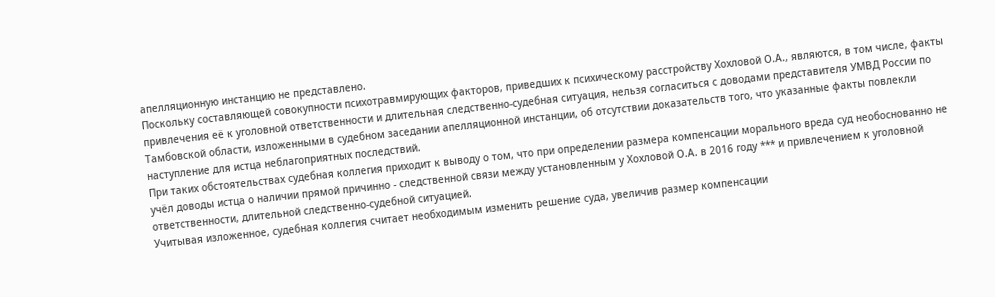апелляционную инстанцию не представлено.
Поскольку составляющей совокупности психотравмирующих факторов, приведших к психическому расстройству Хохловой О.А., являются, в том числе, факты привлечения её к уголовной ответственности и длительная следственно-судебная ситуация, нельзя согласиться с доводами представителя УМВД России по Тамбовской области, изложенными в судебном заседании апелляционной инстанции, об отсутствии доказательств того, что указанные факты повлекли наступление для истца неблагоприятных последствий.
При таких обстоятельствах судебная коллегия приходит к выводу о том, что при определении размера компенсации морального вреда суд необоснованно не учёл доводы истца о наличии прямой причинно - следственной связи между установленным у Хохловой О.А. в 2016 году *** и привлечением к уголовной ответственности, длительной следственно-судебной ситуацией.
Учитывая изложенное, судебная коллегия считает необходимым изменить решение суда, увеличив размер компенсации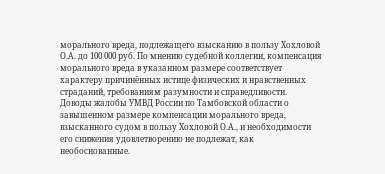морального вреда, подлежащего взысканию в пользу Хохловой О.А. до 100 000 руб. По мнению судебной коллегии, компенсация морального вреда в указанном размере соответствует характеру причинённых истице физических и нравственных страданий, требованиям разумности и справедливости.
Доводы жалобы УМВД России по Тамбовской области о завышенном размере компенсации морального вреда, взысканного судом в пользу Хохловой О.А., и необходимости его снижения удовлетворению не подлежат, как необоснованные.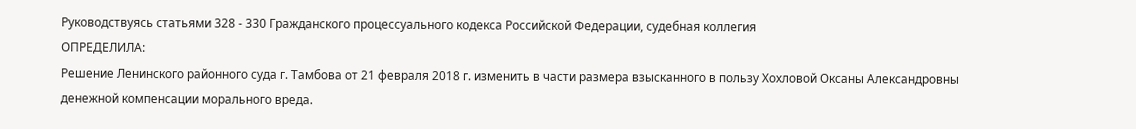Руководствуясь статьями 328 - 330 Гражданского процессуального кодекса Российской Федерации, судебная коллегия
ОПРЕДЕЛИЛА:
Решение Ленинского районного суда г. Тамбова от 21 февраля 2018 г. изменить в части размера взысканного в пользу Хохловой Оксаны Александровны денежной компенсации морального вреда.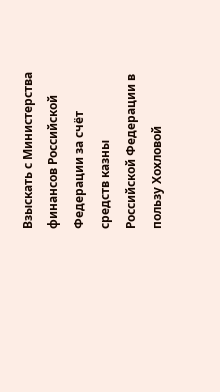Взыскать с Министерства финансов Российской Федерации за счёт средств казны Российской Федерации в пользу Хохловой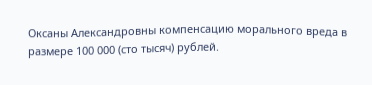Оксаны Александровны компенсацию морального вреда в размере 100 000 (сто тысяч) рублей.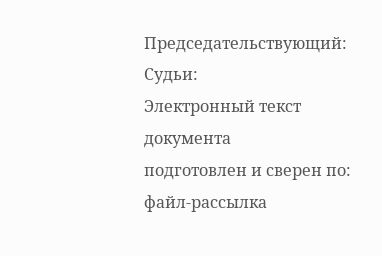Председательствующий:
Судьи:
Электронный текст документа
подготовлен и сверен по:
файл-рассылка